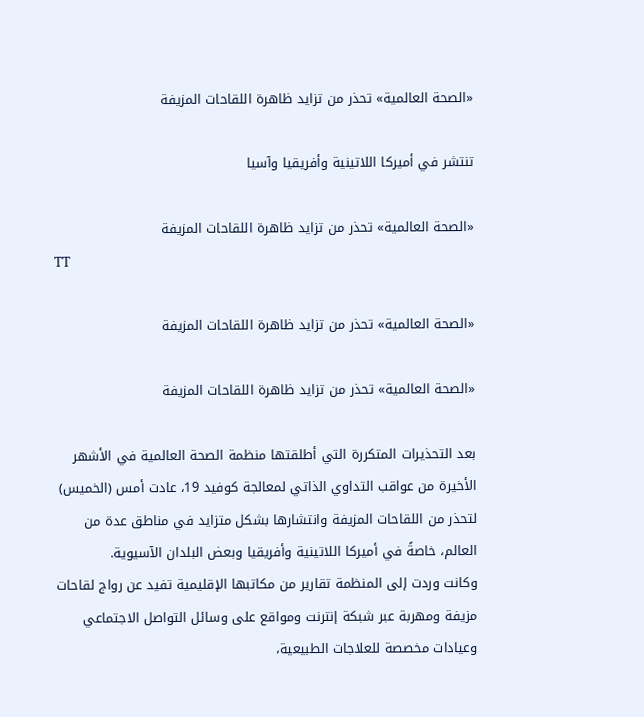«الصحة العالمية» تحذر من تزايد ظاهرة اللقاحات المزيفة

تنتشر في أميركا اللاتينية وأفريقيا وآسيا

«الصحة العالمية» تحذر من تزايد ظاهرة اللقاحات المزيفة
TT

«الصحة العالمية» تحذر من تزايد ظاهرة اللقاحات المزيفة

«الصحة العالمية» تحذر من تزايد ظاهرة اللقاحات المزيفة

بعد التحذيرات المتكررة التي أطلقتها منظمة الصحة العالمية في الأشهر الأخيرة من عواقب التداوي الذاتي لمعالجة كوفيد 19، عادت أمس (الخميس) لتحذر من اللقاحات المزيفة وانتشارها بشكل متزايد في مناطق عدة من العالم، خاصةً في أميركا اللاتينية وأفريقيا وبعض البلدان الآسيوية.
وكانت وردت إلى المنظمة تقارير من مكاتبها الإقليمية تفيد عن رواج لقاحات مزيفة ومهربة عبر شبكة إنترنت ومواقع على وسائل التواصل الاجتماعي وعيادات مخصصة للعلاجات الطبيعية،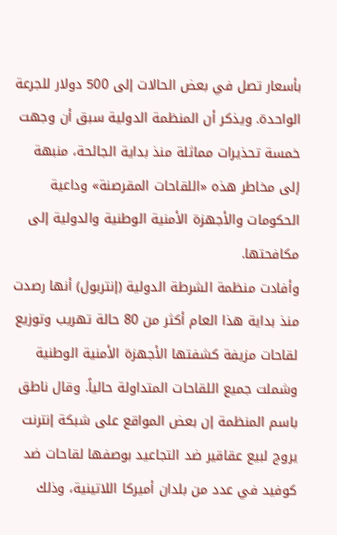بأسعار تصل في بعض الحالات إلى 500 دولار للجرعة الواحدة. ويذكر أن المنظمة الدولية سبق أن وجهت خمسة تحذيرات مماثلة منذ بداية الجائحة، منبهة إلى مخاطر هذه «اللقاحات المقرصنة» وداعية الحكومات والأجهزة الأمنية الوطنية والدولية إلى مكافحتها.
وأفادت منظمة الشرطة الدولية (إنتربول) أنها رصدت منذ بداية هذا العام أكثر من 80 حالة تهريب وتوزيع لقاحات مزيفة كشفتها الأجهزة الأمنية الوطنية وشملت جميع اللقاحات المتداولة حالياً. وقال ناطق باسم المنظمة إن بعض المواقع على شبكة إنترنت يروج لبيع عقاقير ضد التجاعيد بوصفها لقاحات ضد كوفيد في عدد من بلدان أميركا اللاتينية، وذلك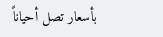بأسعار تصل أحياناً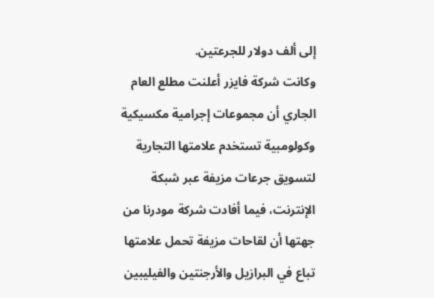إلى ألف دولار للجرعتين.
وكانت شركة فايزر أعلنت مطلع العام الجاري أن مجموعات إجرامية مكسيكية وكولومبية تستخدم علامتها التجارية لتسويق جرعات مزيفة عبر شبكة الإنترنت، فيما أفادت شركة مودرنا من جهتها أن لقاحات مزيفة تحمل علامتها تباع في البرازيل والأرجنتين والفيليبين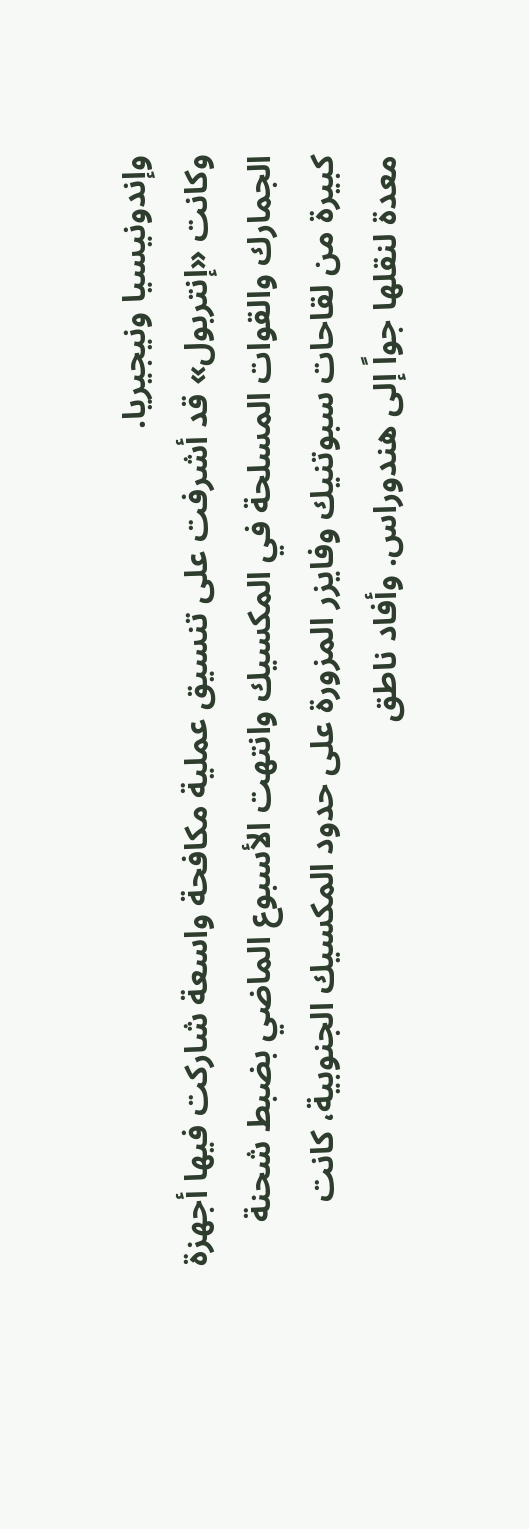وإندونيسيا ونيجيريا.
وكانت «إنتربول» قد أشرفت على تنسيق عملية مكافحة واسعة شاركت فيها أجهزة الجمارك والقوات المسلحة في المكسيك وانتهت الأسبوع الماضي بضبط شحنة كبيرة من لقاحات سبوتنيك وفايزر المزورة على حدود المكسيك الجنوبية، كانت معدة لنقلها جواً إلى هندوراس. وأفاد ناطق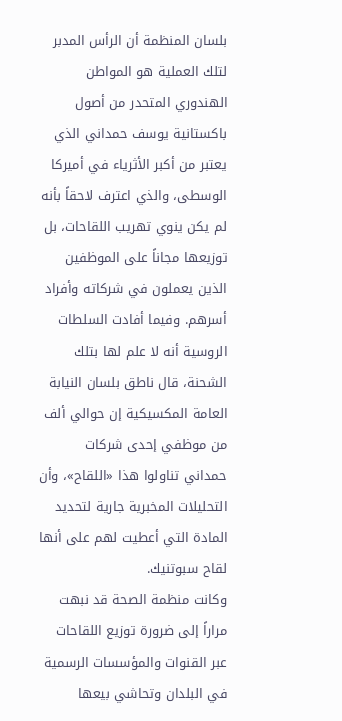بلسان المنظمة أن الرأس المدبر لتلك العملية هو المواطن الهندوري المتحدر من أصول باكستانية يوسف حمداني الذي يعتبر من أكبر الأثرياء في أميركا الوسطى، والذي اعترف لاحقاً بأنه لم يكن ينوي تهريب اللقاحات، بل توزيعها مجاناً على الموظفين الذين يعملون في شركاته وأفراد أسرهم. وفيما أفادت السلطات الروسية أنه لا علم لها بتلك الشحنة، قال ناطق بلسان النيابة العامة المكسيكية إن حوالي ألف من موظفي إحدى شركات حمداني تناولوا هذا «اللقاح»، وأن التحليلات المخبرية جارية لتحديد المادة التي أعطيت لهم على أنها لقاح سبوتنيك.
وكانت منظمة الصحة قد نبهت مراراً إلى ضرورة توزيع اللقاحات عبر القنوات والمؤسسات الرسمية في البلدان وتحاشي بيعها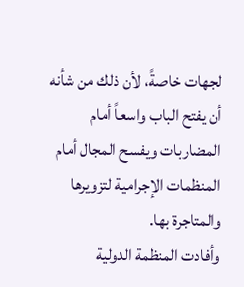لجهات خاصةً، لأن ذلك من شأنه أن يفتح الباب واسعاً أمام المضاربات ويفسح المجال أمام المنظمات الإجرامية لتزويرها والمتاجرة بها.
وأفادت المنظمة الدولية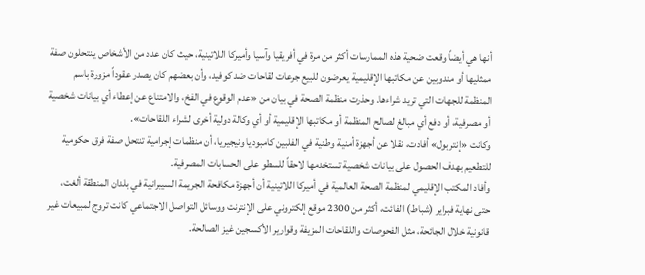أنها هي أيضاً وقعت ضحية هذه الممارسات أكثر من مرة في أفريقيا وآسيا وأميركا اللاتينية، حيث كان عدد من الأشخاص ينتحلون صفة ممثليها أو مندوبين عن مكاتبها الإقليمية يعرضون للبيع جرعات لقاحات ضد كوفيد، وأن بعضهم كان يصدر عقوداً مزورة باسم المنظمة للجهات التي تريد شراءها. وحذرت منظمة الصحة في بيان من «عدم الوقوع في الفخ، والامتناع عن إعطاء أي بيانات شخصية أو مصرفية، أو دفع أي مبالغ لصالح المنظمة أو مكاتبها الإقليمية أو أي وكالة دولية أخرى لشراء اللقاحات».
وكانت «إنتربول» أفادت، نقلا عن أجهزة أمنية وطنية في الفلبين كامبوديا ونيجيريا، أن منظمات إجرامية تنتحل صفة فرق حكومية للتطعيم بهدف الحصول على بيانات شخصية تستخدمها لاحقاً للسطو على الحسابات المصرفية.
وأفاد المكتب الإقليمي لمنظمة الصحة العالمية في أميركا اللاتينية أن أجهزة مكافحة الجريمة السيبرانية في بلدان المنطقة ألغت، حتى نهاية فبراير (شباط) الفائت، أكثر من 2300 موقع إلكتروني على الإنترنت ووسائل التواصل الاجتماعي كانت تروج لمبيعات غير قانونية خلال الجائحة، مثل الفحوصات واللقاحات المزيفة وقوارير الأكسجين غيز الصالحة.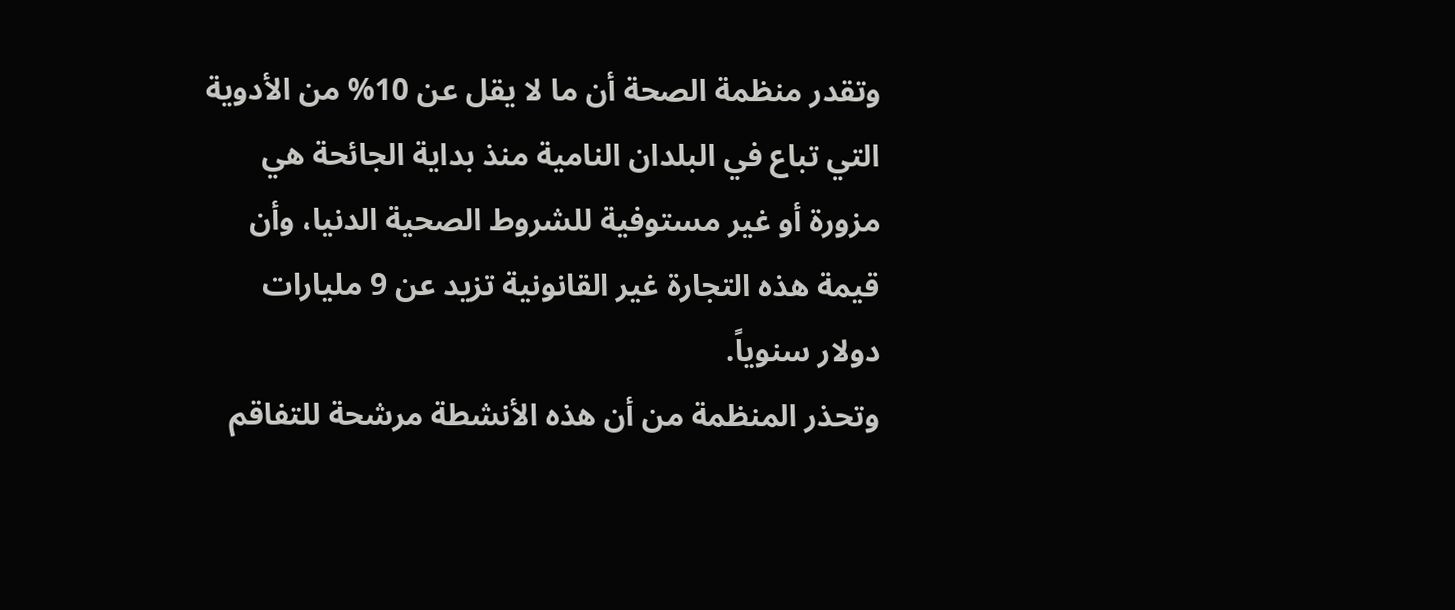وتقدر منظمة الصحة أن ما لا يقل عن 10% من الأدوية التي تباع في البلدان النامية منذ بداية الجائحة هي مزورة أو غير مستوفية للشروط الصحية الدنيا، وأن قيمة هذه التجارة غير القانونية تزيد عن 9 مليارات دولار سنوياً.
وتحذر المنظمة من أن هذه الأنشطة مرشحة للتفاقم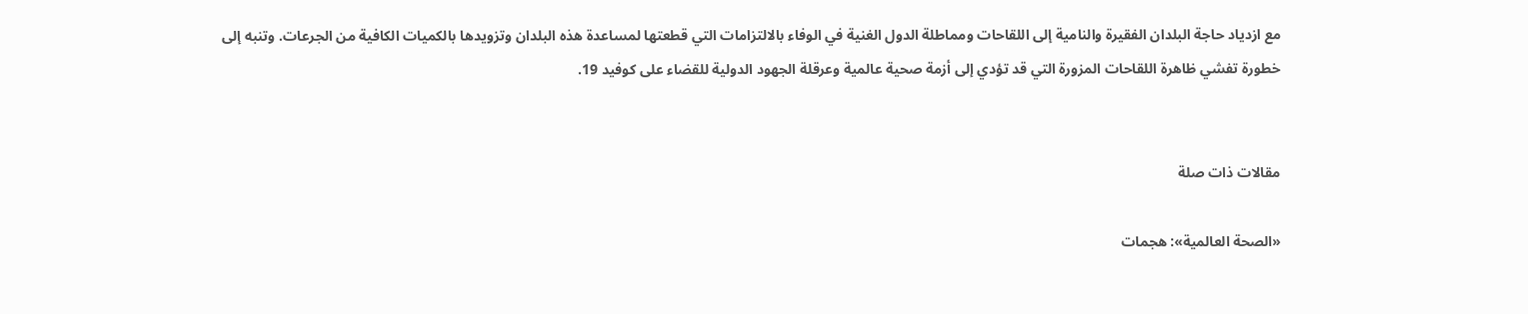مع ازدياد حاجة البلدان الفقيرة والنامية إلى اللقاحات ومماطلة الدول الغنية في الوفاء بالالتزامات التي قطعتها لمساعدة هذه البلدان وتزويدها بالكميات الكافية من الجرعات. وتنبه إلى خطورة تفشي ظاهرة اللقاحات المزورة التي قد تؤدي إلى أزمة صحية عالمية وعرقلة الجهود الدولية للقضاء على كوفيد 19.


مقالات ذات صلة

«الصحة العالمية»: هجمات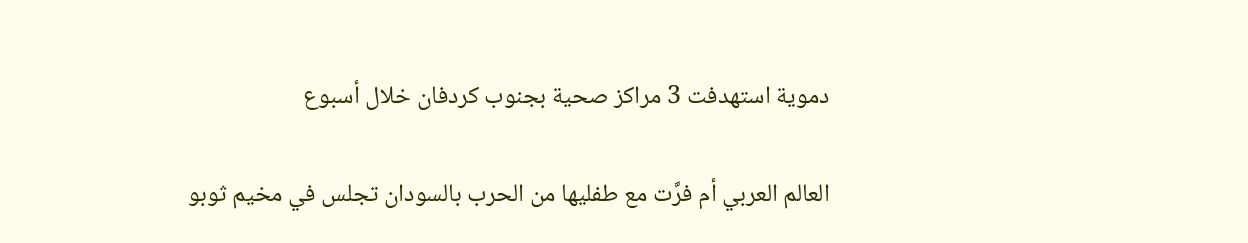دموية استهدفت 3 مراكز صحية بجنوب كردفان خلال أسبوع

العالم العربي أم فرَّت مع طفليها من الحرب بالسودان تجلس في مخيم ثوبو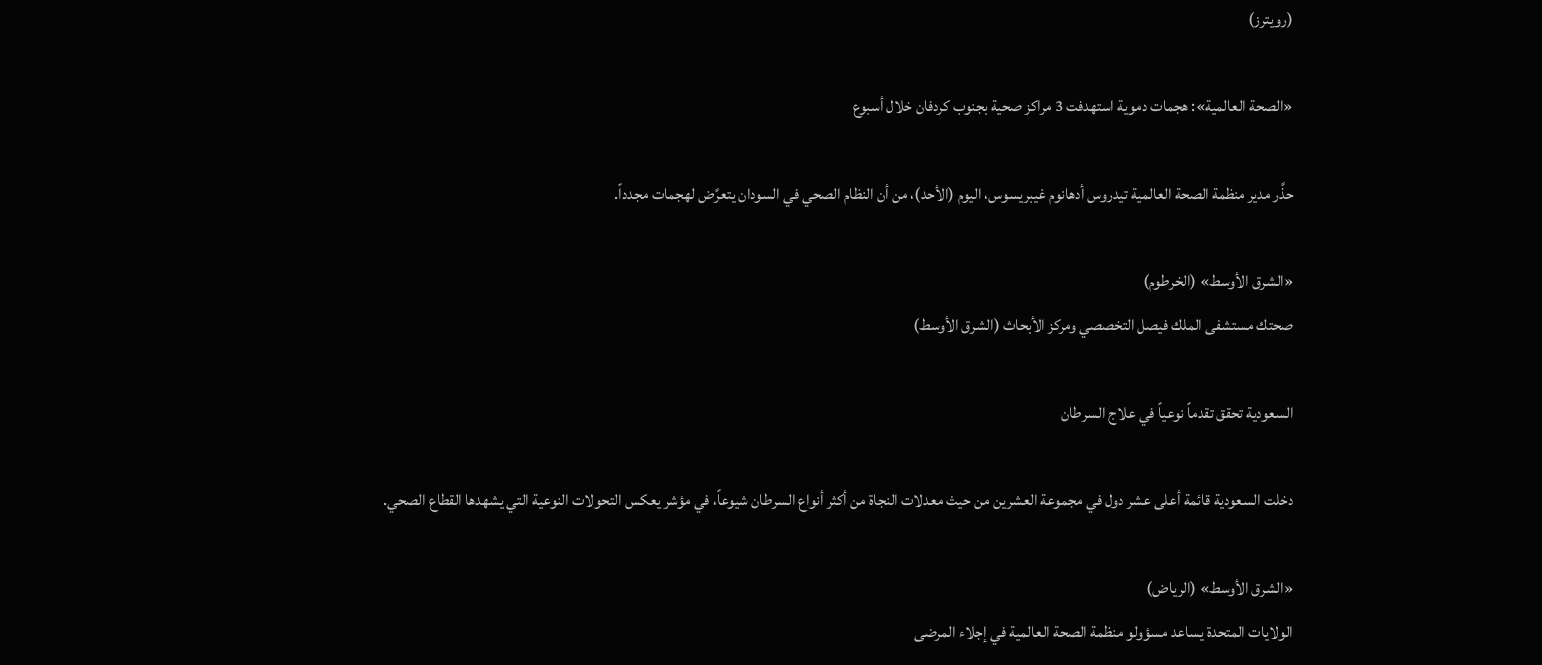(رويترز)

«الصحة العالمية»: هجمات دموية استهدفت 3 مراكز صحية بجنوب كردفان خلال أسبوع

حذَّر مدير منظمة الصحة العالمية تيدروس أدهانوم غيبريسوس، اليوم (الأحد)، من أن النظام الصحي في السودان يتعرَّض لهجمات مجدداً.

«الشرق الأوسط» (الخرطوم)
صحتك مستشفى الملك فيصل التخصصي ومركز الأبحاث (الشرق الأوسط)

السعودية تحقق تقدماً نوعياً في علاج السرطان

دخلت السعودية قائمة أعلى عشر دول في مجموعة العشرين من حيث معدلات النجاة من أكثر أنواع السرطان شيوعاً، في مؤشر يعكس التحولات النوعية التي يشهدها القطاع الصحي.

«الشرق الأوسط» (الرياض)
الولايات المتحدة يساعد مسؤولو منظمة الصحة العالمية في إجلاء المرضى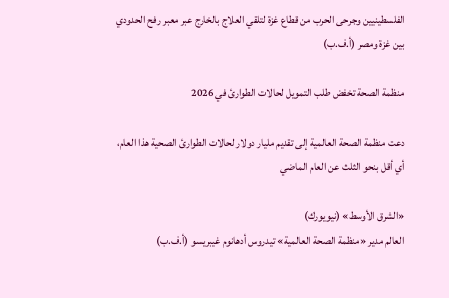الفلسطينيين وجرحى الحرب من قطاع غزة لتلقي العلاج بالخارج عبر معبر رفح الحدودي بين غزة ومصر (أ.ف.ب)

منظمة الصحة تخفض طلب التمويل لحالات الطوارئ في 2026

دعت منظمة الصحة العالمية إلى تقديم مليار دولار لحالات الطوارئ الصحية هذا العام، أي أقل بنحو الثلث عن ‌العام الماضي

«الشرق الأوسط» (نيويورك)
العالم مدير «منظمة الصحة العالمية» تيدروس أدهانوم غيبريسو (أ.ف.ب)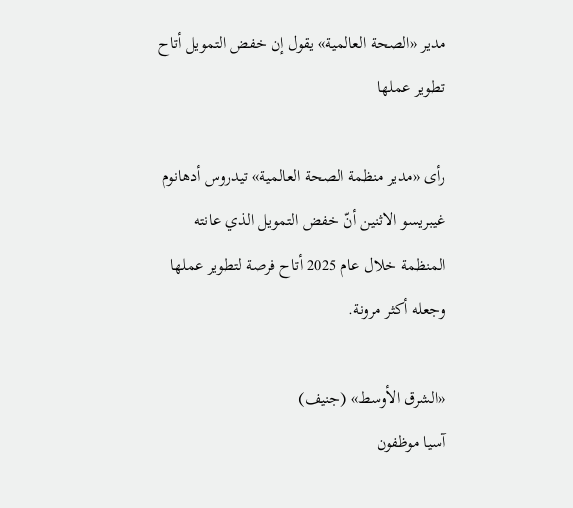مدير «الصحة العالمية» يقول إن خفض التمويل أتاح تطوير عملها

رأى «مدير منظمة الصحة العالمية» تيدروس أدهانوم غيبريسو الاثنين أنّ خفض التمويل الذي عانته المنظمة خلال عام 2025 أتاح فرصة لتطوير عملها وجعله أكثر مرونة.

«الشرق الأوسط» (جنيف)
آسيا موظفون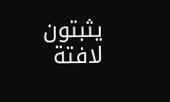يثبتون لافتة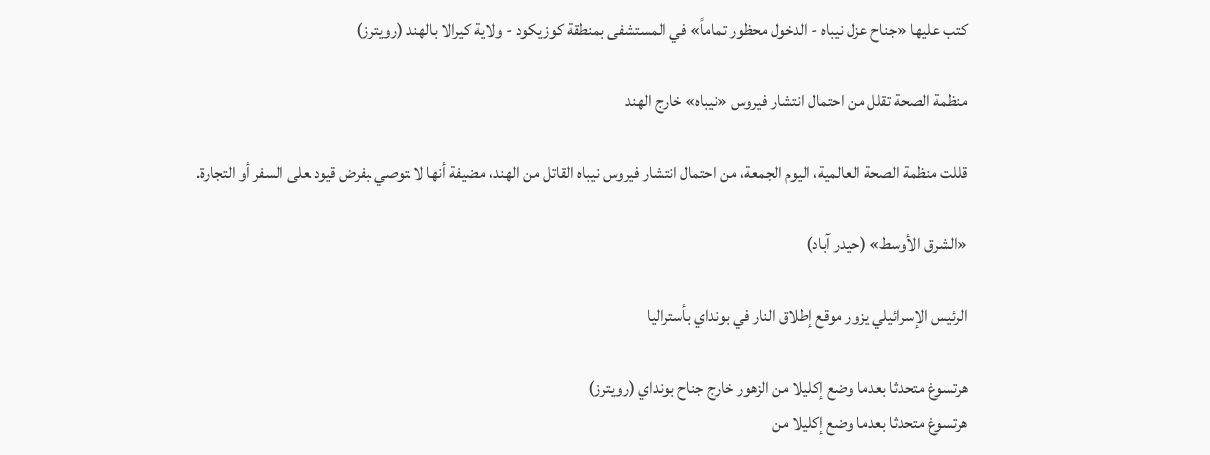كتب عليها «جناح عزل نيباه - الدخول محظور تماماً» في المستشفى بمنطقة كوزيكود - ولاية كيرالا بالهند (رويترز)

منظمة الصحة تقلل من احتمال انتشار فيروس «نيباه» خارج الهند

قللت منظمة الصحة ‌العالمية، اليوم ‌الجمعة، من احتمال ‌انتشار فيروس نيباه القاتل من الهند، مضيفة أنها ‌لا ‍توصي ‍بفرض قيود ‍على السفر أو التجارة.

«الشرق الأوسط» (حيدر آباد)

الرئيس الإسرائيلي يزور موقع إطلاق النار في بونداي بأستراليا

هرتسوغ متحدثا بعدما وضع إكليلا من الزهور خارج جناح بونداي (رويترز)
هرتسوغ متحدثا بعدما وضع إكليلا من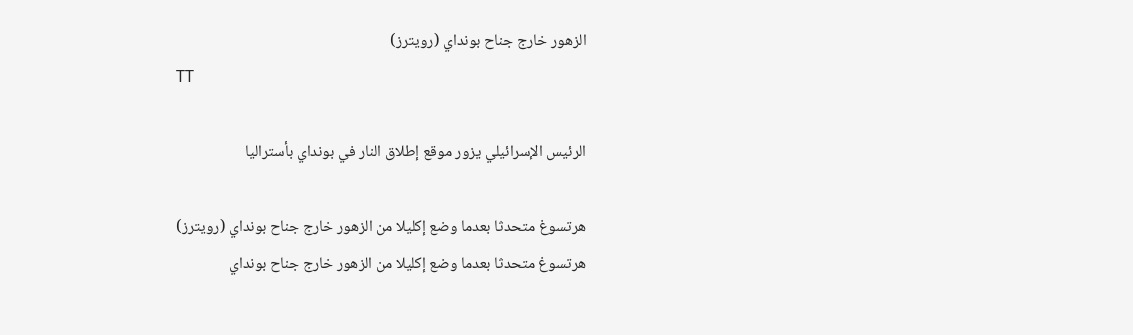الزهور خارج جناح بونداي (رويترز)
TT

الرئيس الإسرائيلي يزور موقع إطلاق النار في بونداي بأستراليا

هرتسوغ متحدثا بعدما وضع إكليلا من الزهور خارج جناح بونداي (رويترز)
هرتسوغ متحدثا بعدما وضع إكليلا من الزهور خارج جناح بونداي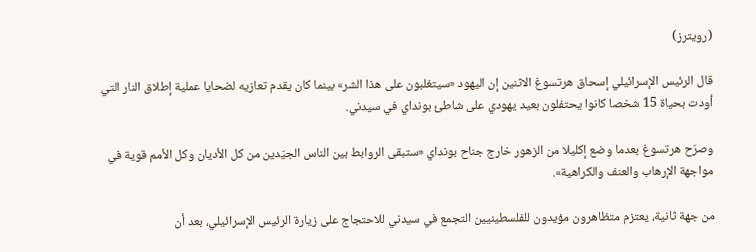(رويترز)

قال الرئيس الإسرائيلي إسحاق هرتسوغ الاثنين إن اليهود «سيتغلبون على هذا الشر» بينما كان يقدم تعازيه لضحايا عملية إطلاق النار التي أودت بحياة 15 شخصا كانوا يحتفلون بعيد يهودي على شاطئ بونداي في سيدني.

وصرّح هرتسوغ بعدما وضع إكليلا من الزهور خارج جناح بونداي «ستبقى الروابط بين الناس الجيّدين من كل الأديان وكل الأمم قوية في مواجهة الإرهاب والعنف والكراهية».

من جهة ثانية، يعتزم متظاهرون مؤيدون للفلسطينيين التجمع في سيدني للاحتجاج على زيارة الرئيس الإسرائيلي، بعد أن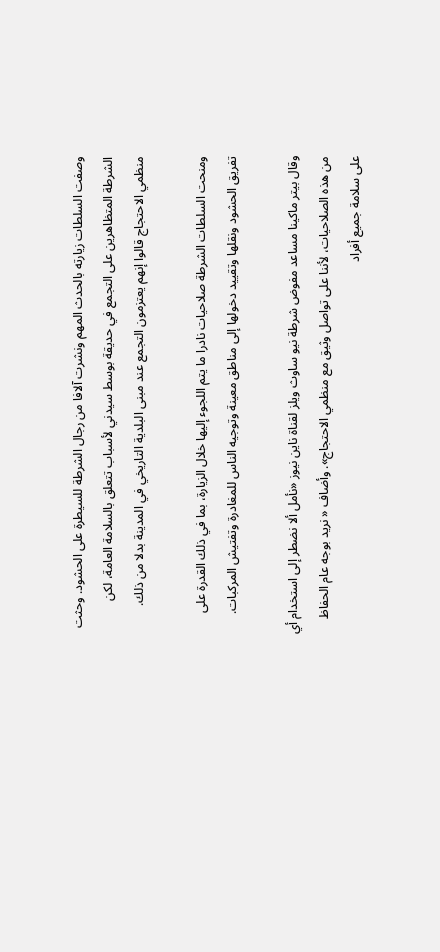وصفت السلطات زيارته بالحدث المهم ونشرت آلافا من رجال الشرطة للسيطرة على الحشود. وحثت الشرطة المتظاهرين على التجمع في حديقة بوسط سيدني لأسباب تتعلق بالسلامة العامة، لكن منظمي الاحتجاج قالوا إنهم يعتزمون التجمع عند مبنى البلدية التاريخي في المدينة بدلا من ذلك.

ومنحت السلطات الشرطة صلاحيات نادرا ما يتم اللجوء إليها خلال الزيارة، بما في ذلك القدرة على تفريق الحشود ونقلها وتقييد دخولها إلى مناطق معينة وتوجيه الناس للمغادرة وتفتيش المركبات.

وقال بيتر ماكينا مساعد مفوض شرطة نيو ساوث ويلز لقناة ناين نيوز «نأمل ألا نضطر إلى استخدام أي من هذه الصلاحيات، لأننا على تواصل وثيق مع منظمي الاحتجاج». وأضاف « نريد بوجه عام الحفاظ على سلامة جميع أفراد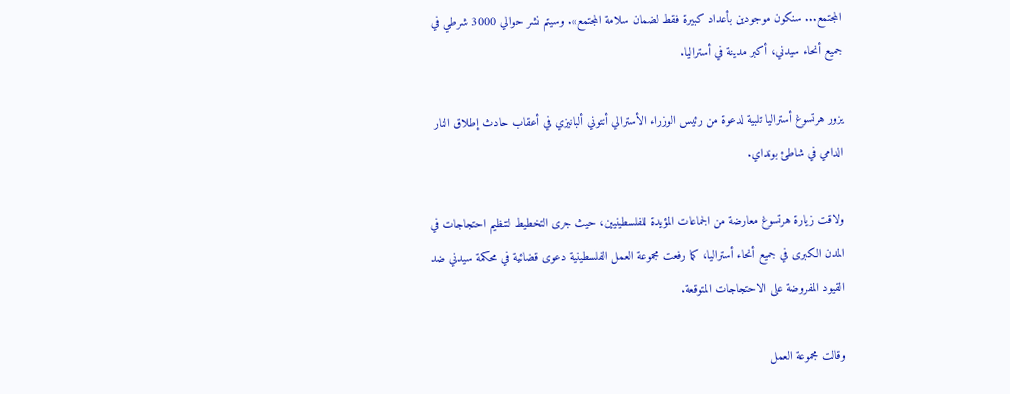المجتمع... سنكون موجودين بأعداد كبيرة فقط لضمان سلامة المجتمع». وسيتم نشر حوالي 3000 شرطي في جميع أنحاء سيدني، أكبر مدينة في أستراليا.

يزور هرتسوغ أستراليا تلبية لدعوة من رئيس الوزراء الأسترالي أنتوني ألبانيزي في أعقاب حادث إطلاق النار الدامي في شاطئ بونداي.

ولاقت زيارة هرتسوغ معارضة من الجماعات المؤيدة للفلسطينيين، حيث جرى التخطيط لتنظيم احتجاجات في المدن الكبرى في جميع أنحاء أستراليا، كما رفعت مجموعة العمل الفلسطينية دعوى قضائية في محكمة سيدني ضد القيود المفروضة على الاحتجاجات المتوقعة.

وقالت مجموعة العمل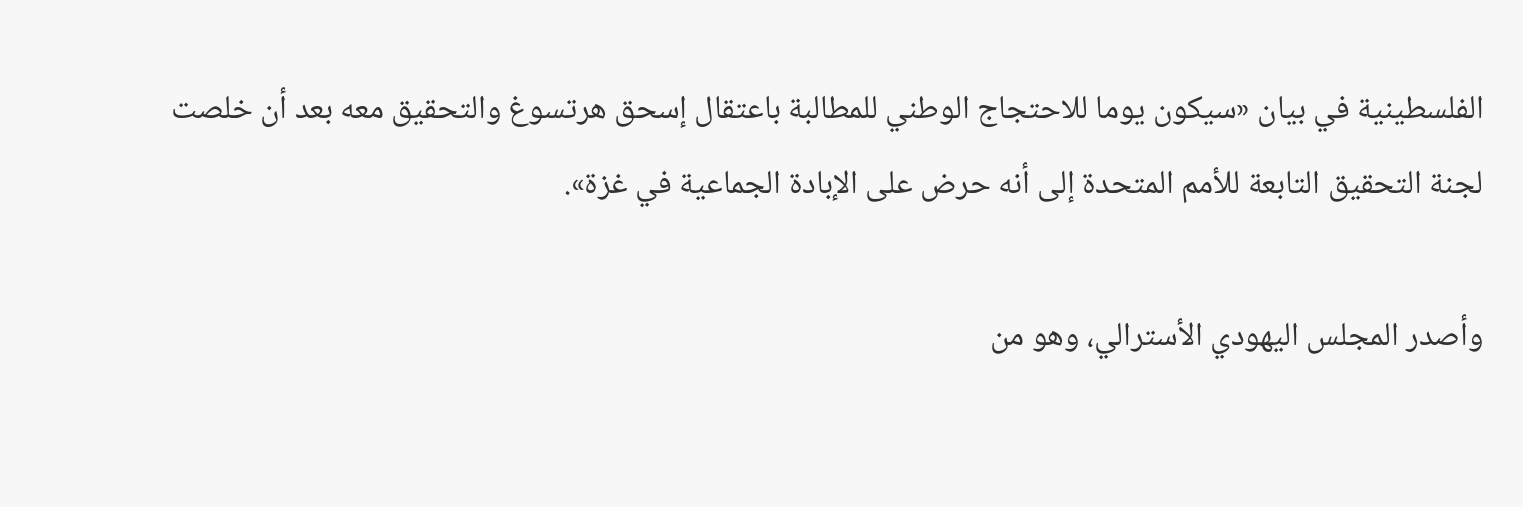الفلسطينية في بيان «سيكون يوما للاحتجاج الوطني للمطالبة باعتقال إسحق هرتسوغ والتحقيق معه بعد أن خلصت لجنة التحقيق التابعة للأمم المتحدة إلى أنه حرض على الإبادة الجماعية في غزة».

وأصدر المجلس اليهودي الأسترالي، وهو من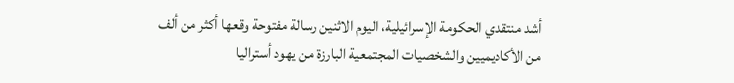أشد منتقدي الحكومة الإسرائيلية، اليوم الاثنين رسالة مفتوحة وقعها أكثر من ألف من الأكاديميين والشخصيات المجتمعية البارزة من يهود أستراليا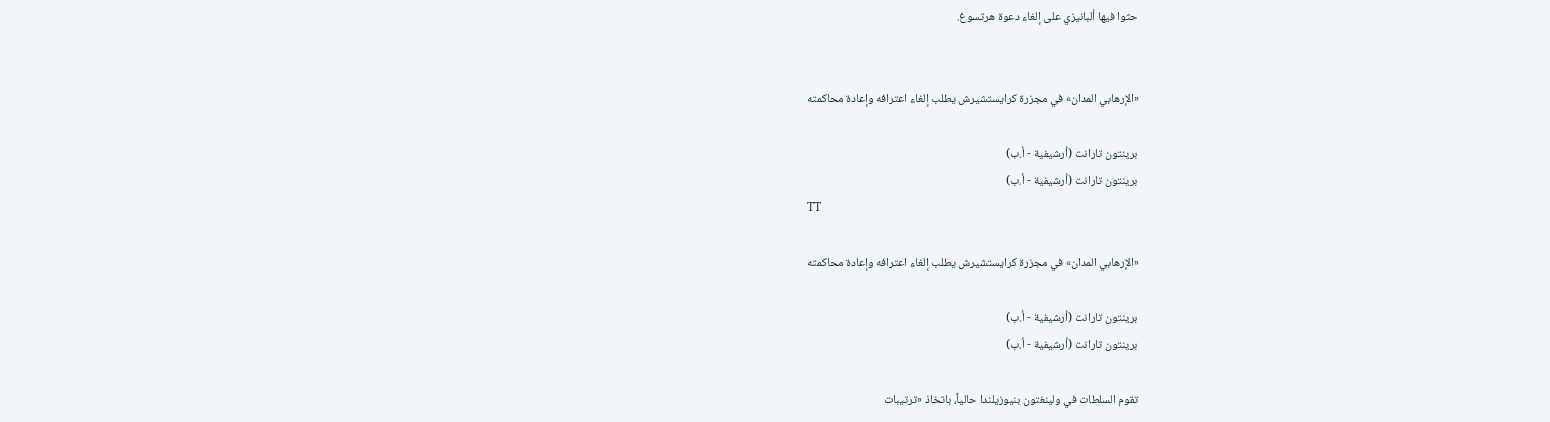حثوا فيها ألبانيزي على إلغاء دعوة هرتسوغ.


«الإرهابي المدان» في مجزرة كرايستشيرش يطلب إلغاء اعترافه وإعادة محاكمته

برينتون تارانت (أرشيفية - أ.ب)
برينتون تارانت (أرشيفية - أ.ب)
TT

«الإرهابي المدان» في مجزرة كرايستشيرش يطلب إلغاء اعترافه وإعادة محاكمته

برينتون تارانت (أرشيفية - أ.ب)
برينتون تارانت (أرشيفية - أ.ب)

تقوم السلطات في ولينغتون بنيوزيلندا حالياً، باتخاذ «ترتيبات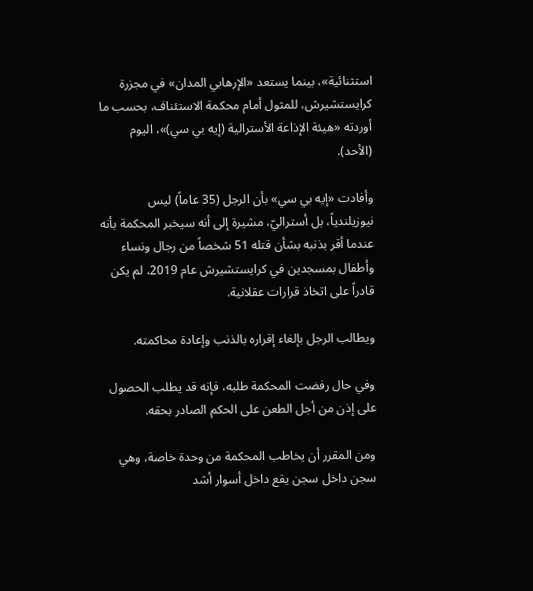استثنائية»، بينما يستعد «الإرهابي المدان» في مجزرة كرايستشيرش، للمثول أمام محكمة الاستئناف، بحسب ما أوردته «هيئة الإذاعة الأسترالية (إيه بي سي)»، اليوم (الأحد).

وأفادت «إيه بي سي» بأن الرجل (35 عاماً) ليس نيوزيلندياً، بل أستراليّ، مشيرة إلى أنه سيخبر المحكمة بأنه عندما أقر بذنبه بشأن قتله 51 شخصاً من رجال ونساء وأطفال بمسجدين في كرايستشيرش عام 2019، لم يكن قادراً على اتخاذ قرارات عقلانية.

ويطالب الرجل بإلغاء إقراره بالذنب وإعادة محاكمته.

وفي حال رفضت المحكمة طلبه، فإنه قد يطلب الحصول على إذن من أجل الطعن على الحكم الصادر بحقه.

ومن المقرر أن يخاطب المحكمة من وحدة خاصة، وهي سجن داخل سجن يقع داخل أسوار أشد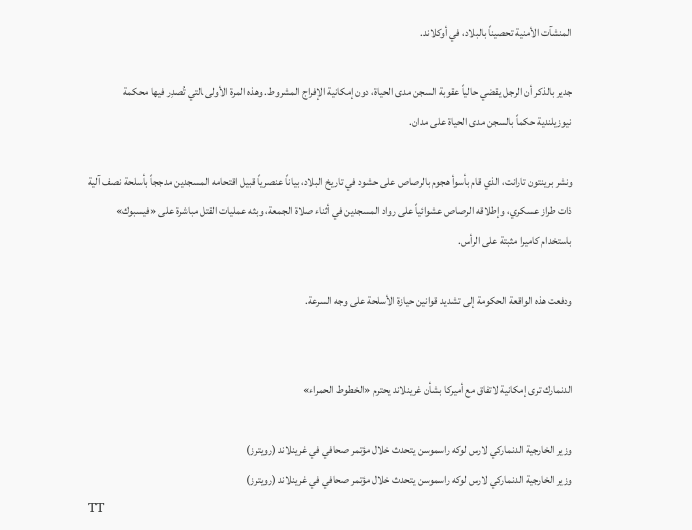المنشآت الأمنية تحصيناً بالبلاد، في أوكلاند.

جدير بالذكر أن الرجل يقضي حالياً عقوبة السجن مدى الحياة، دون إمكانية الإفراج المشروط. وهذه المرة الأولى ‍التي تُصدِر فيها محكمة نيوزيلندية حكماً بالسجن مدى الحياة على مدان.

ونشر ‌برينتون تارانت، الذي قام بأسوأ هجوم بالرصاص على حشود في تاريخ البلاد، بياناً عنصرياً قبيل اقتحامه المسجدين مدججاً بأسلحة نصف آلية ذات طراز عسكري، وإطلاقه الرصاص عشوائياً على رواد المسجدين في أثناء صلاة الجمعة، وبثه عمليات القتل مباشرة على «فيسبوك» باستخدام كاميرا مثبتة على الرأس.

ودفعت هذه الواقعة الحكومة إلى تشديد قوانين حيازة الأسلحة ‌على وجه السرعة.


الدنمارك ترى إمكانية لاتفاق مع أميركا بشأن غرينلاند يحترم «الخطوط الحمراء»

وزير الخارجية الدنماركي لارس لوكه راسموسن يتحدث خلال مؤتمر صحافي في غرينلاند (رويترز)
وزير الخارجية الدنماركي لارس لوكه راسموسن يتحدث خلال مؤتمر صحافي في غرينلاند (رويترز)
TT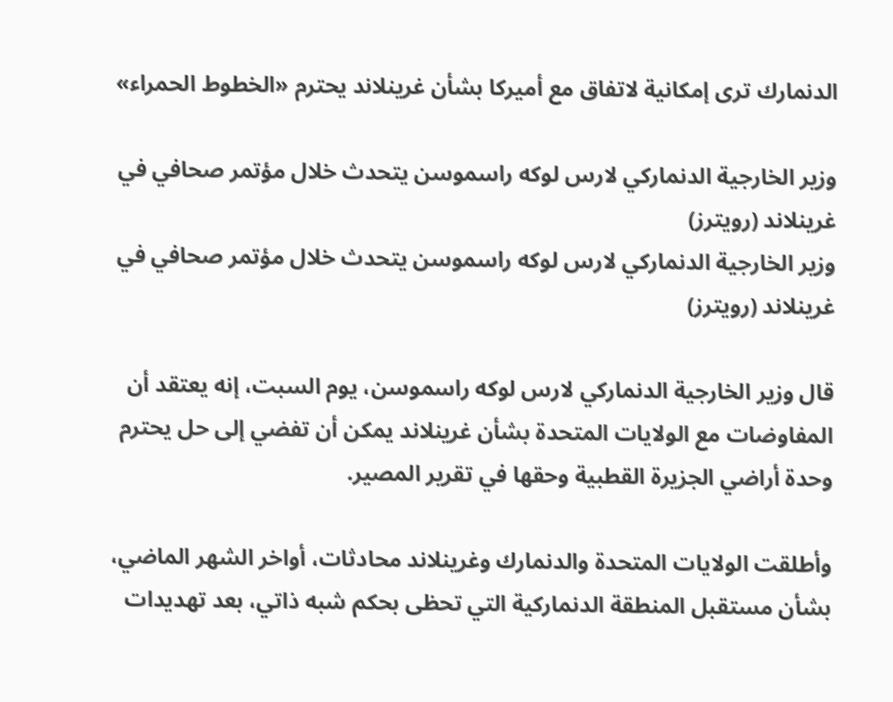الدنمارك ترى إمكانية لاتفاق مع أميركا بشأن غرينلاند يحترم «الخطوط الحمراء»

وزير الخارجية الدنماركي لارس لوكه راسموسن يتحدث خلال مؤتمر صحافي في غرينلاند (رويترز)
وزير الخارجية الدنماركي لارس لوكه راسموسن يتحدث خلال مؤتمر صحافي في غرينلاند (رويترز)

قال وزير الخارجية الدنماركي لارس لوكه راسموسن، يوم السبت، إنه يعتقد أن المفاوضات مع الولايات المتحدة بشأن غرينلاند يمكن أن تفضي إلى حل يحترم وحدة أراضي الجزيرة القطبية وحقها في تقرير المصير.

وأطلقت الولايات المتحدة والدنمارك وغرينلاند محادثات، أواخر الشهر الماضي، بشأن مستقبل المنطقة الدنماركية التي تحظى بحكم شبه ذاتي، بعد تهديدات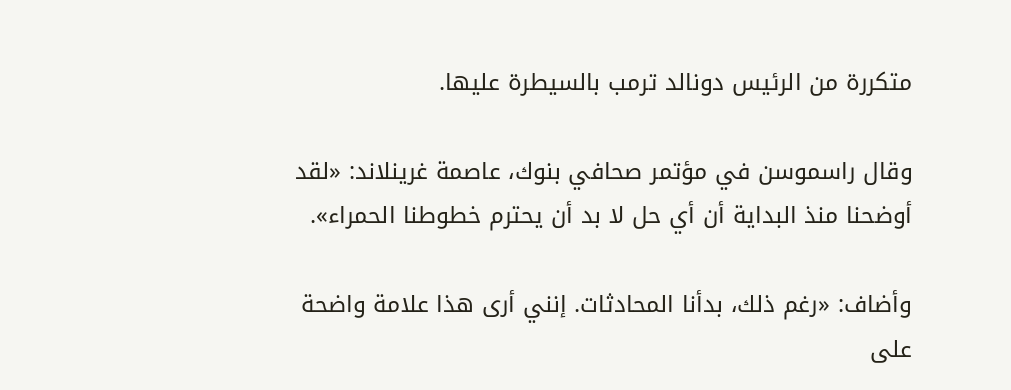متكررة من الرئيس دونالد ترمب بالسيطرة عليها.

وقال راسموسن في مؤتمر صحافي بنوك، عاصمة غرينلاند: «لقد أوضحنا منذ البداية أن أي حل لا بد أن يحترم خطوطنا الحمراء».

وأضاف: «رغم ذلك، بدأنا المحادثات. إنني أرى هذا علامة واضحة على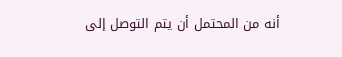أنه من المحتمل أن يتم التوصل إلى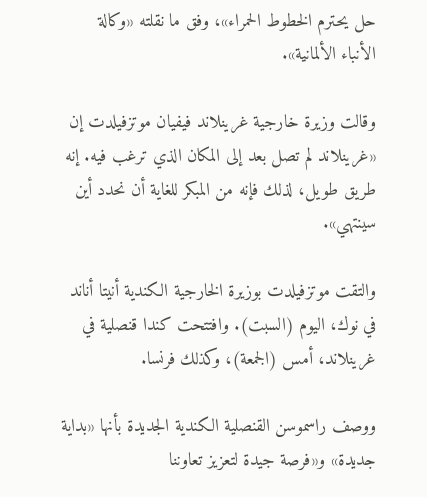حل يحترم الخطوط الحمراء»، وفق ما نقلته «وكالة الأنباء الألمانية».

وقالت وزيرة خارجية غرينلاند فيفيان موتزفيلدت إن «غرينلاند لم تصل بعد إلى المكان الذي ترغب فيه. إنه طريق طويل، لذلك فإنه من المبكر للغاية أن نحدد أين سينتهي».

والتقت موتزفيلدت بوزيرة الخارجية الكندية أنيتا أناند في نوك، اليوم (السبت). وافتتحت كندا قنصلية في غرينلاند، أمس (الجمعة)، وكذلك فرنسا.

ووصف راسموسن القنصلية الكندية الجديدة بأنها «بداية جديدة» و«فرصة جيدة لتعزيز تعاوننا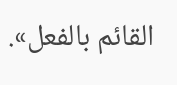القائم بالفعل».